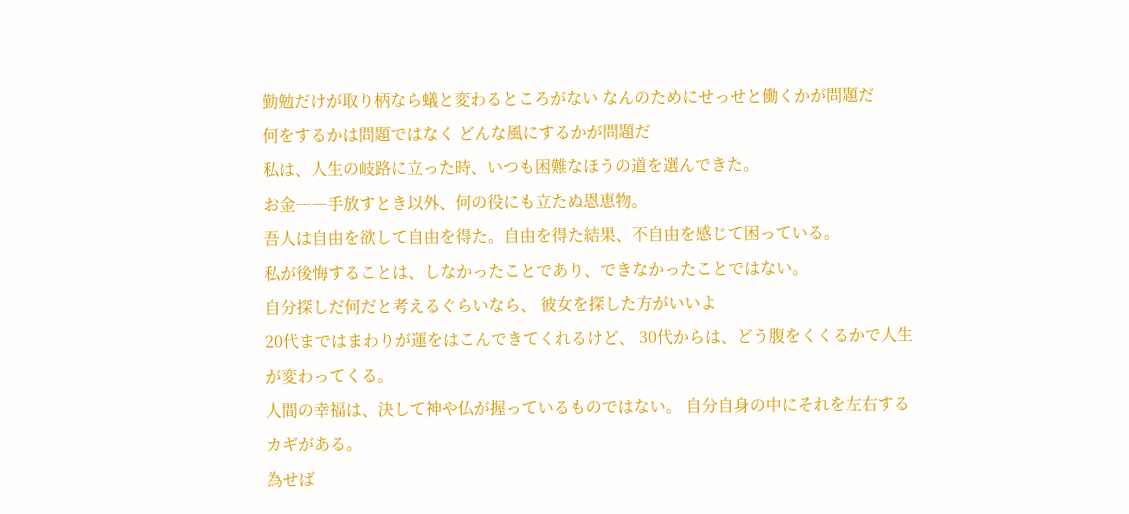勤勉だけが取り柄なら蟻と変わるところがない なんのためにせっせと働くかが問題だ
何をするかは問題ではなく どんな風にするかが問題だ
私は、人生の岐路に立った時、いつも困難なほうの道を選んできた。
お金――手放すとき以外、何の役にも立たぬ恩恵物。
吾人は自由を欲して自由を得た。自由を得た結果、不自由を感じて困っている。
私が後悔することは、しなかったことであり、できなかったことではない。
自分探しだ何だと考えるぐらいなら、 彼女を探した方がいいよ
20代まではまわりが運をはこんできてくれるけど、 30代からは、どう腹をくくるかで人生が変わってくる。
人間の幸福は、決して神や仏が握っているものではない。 自分自身の中にそれを左右するカギがある。
為せば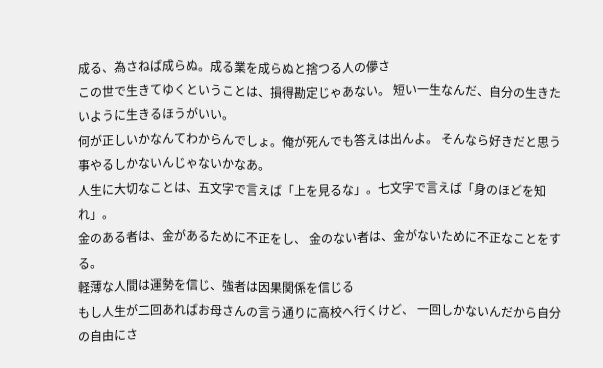成る、為さねば成らぬ。成る業を成らぬと捨つる人の儚さ
この世で生きてゆくということは、損得勘定じゃあない。 短い一生なんだ、自分の生きたいように生きるほうがいい。
何が正しいかなんてわからんでしょ。俺が死んでも答えは出んよ。 そんなら好きだと思う事やるしかないんじゃないかなあ。
人生に大切なことは、五文字で言えば「上を見るな」。七文字で言えば「身のほどを知れ」。
金のある者は、金があるために不正をし、 金のない者は、金がないために不正なことをする。
軽薄な人間は運勢を信じ、強者は因果関係を信じる
もし人生が二回あればお母さんの言う通りに高校へ行くけど、 一回しかないんだから自分の自由にさ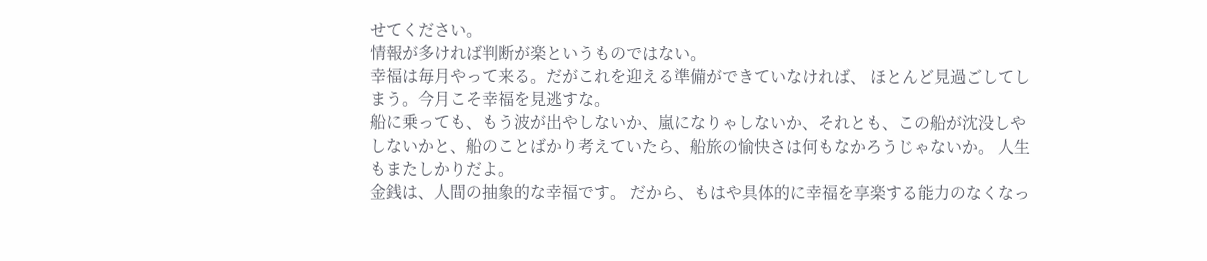せてください。
情報が多ければ判断が楽というものではない。
幸福は毎月やって来る。だがこれを迎える準備ができていなければ、 ほとんど見過ごしてしまう。今月こそ幸福を見逃すな。
船に乗っても、もう波が出やしないか、嵐になりゃしないか、それとも、この船が沈没しやしないかと、船のことばかり考えていたら、船旅の愉快さは何もなかろうじゃないか。 人生もまたしかりだよ。
金銭は、人間の抽象的な幸福です。 だから、もはや具体的に幸福を享楽する能力のなくなっ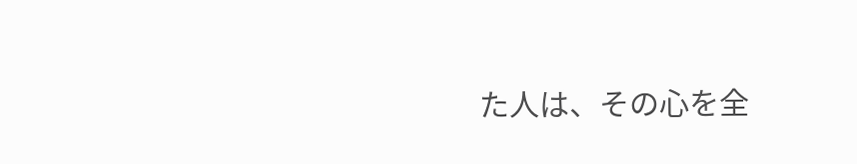た人は、その心を全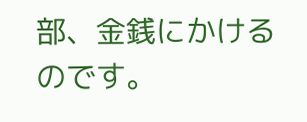部、金銭にかけるのです。